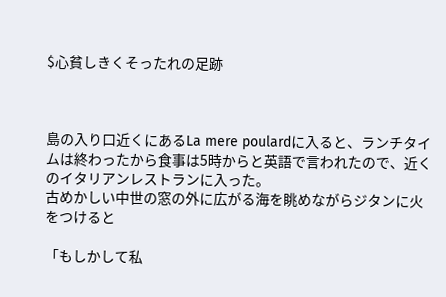$心貧しきくそったれの足跡



島の入り口近くにあるLa mere poulardに入ると、ランチタイムは終わったから食事は5時からと英語で言われたので、近くのイタリアンレストランに入った。
古めかしい中世の窓の外に広がる海を眺めながらジタンに火をつけると

「もしかして私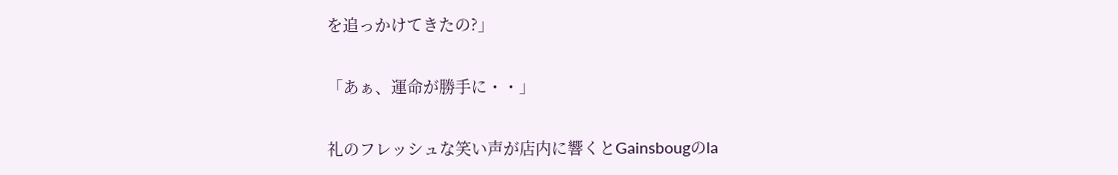を追っかけてきたの?」

「あぁ、運命が勝手に・・」

礼のフレッシュな笑い声が店内に響くとGainsbougのla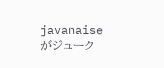javanaiseがジューク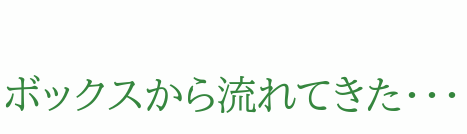ボックスから流れてきた・・・